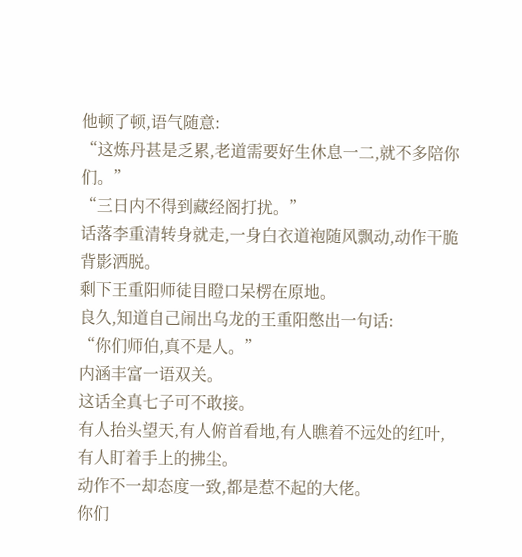他顿了顿,语气随意:
“这炼丹甚是乏累,老道需要好生休息一二,就不多陪你们。”
“三日内不得到藏经阁打扰。”
话落李重清转身就走,一身白衣道袍随风飘动,动作干脆背影洒脱。
剩下王重阳师徒目瞪口呆楞在原地。
良久,知道自己闹出乌龙的王重阳憋出一句话:
“你们师伯,真不是人。”
内涵丰富一语双关。
这话全真七子可不敢接。
有人抬头望天,有人俯首看地,有人瞧着不远处的红叶,有人盯着手上的拂尘。
动作不一却态度一致,都是惹不起的大佬。
你们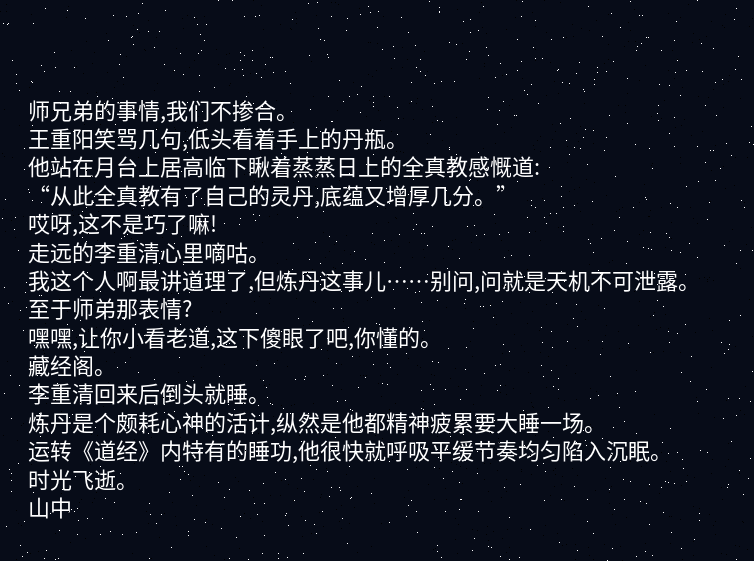师兄弟的事情,我们不掺合。
王重阳笑骂几句,低头看着手上的丹瓶。
他站在月台上居高临下瞅着蒸蒸日上的全真教感慨道:
“从此全真教有了自己的灵丹,底蕴又增厚几分。”
哎呀,这不是巧了嘛!
走远的李重清心里嘀咕。
我这个人啊最讲道理了,但炼丹这事儿……别问,问就是天机不可泄露。
至于师弟那表情?
嘿嘿,让你小看老道,这下傻眼了吧,你懂的。
藏经阁。
李重清回来后倒头就睡。
炼丹是个颇耗心神的活计,纵然是他都精神疲累要大睡一场。
运转《道经》内特有的睡功,他很快就呼吸平缓节奏均匀陷入沉眠。
时光飞逝。
山中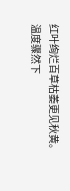红叶绚烂百草枯萎更见秋黄。
温度骤然下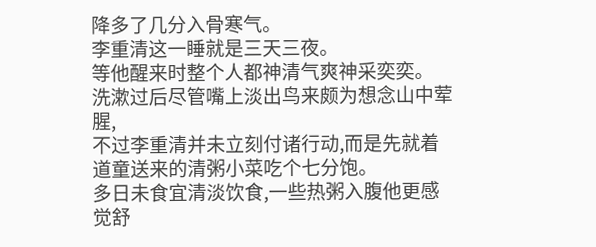降多了几分入骨寒气。
李重清这一睡就是三天三夜。
等他醒来时整个人都神清气爽神采奕奕。
洗漱过后尽管嘴上淡出鸟来颇为想念山中荤腥,
不过李重清并未立刻付诸行动,而是先就着道童送来的清粥小菜吃个七分饱。
多日未食宜清淡饮食,一些热粥入腹他更感觉舒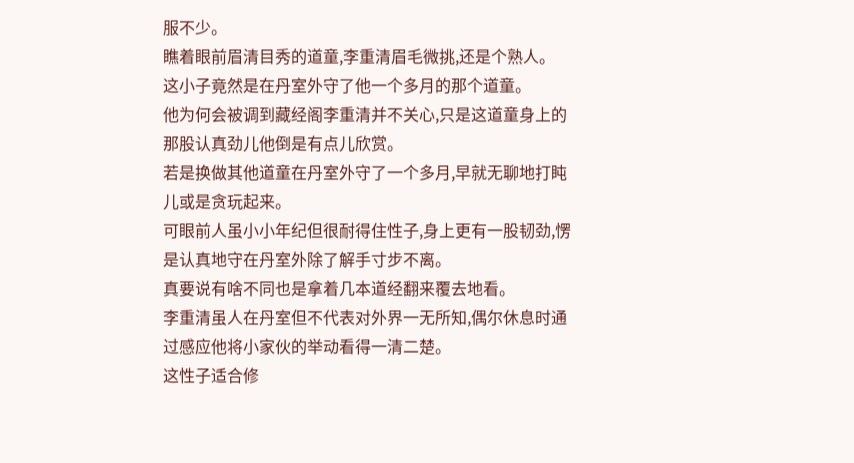服不少。
瞧着眼前眉清目秀的道童,李重清眉毛微挑,还是个熟人。
这小子竟然是在丹室外守了他一个多月的那个道童。
他为何会被调到藏经阁李重清并不关心,只是这道童身上的那股认真劲儿他倒是有点儿欣赏。
若是换做其他道童在丹室外守了一个多月,早就无聊地打盹儿或是贪玩起来。
可眼前人虽小小年纪但很耐得住性子,身上更有一股韧劲,愣是认真地守在丹室外除了解手寸步不离。
真要说有啥不同也是拿着几本道经翻来覆去地看。
李重清虽人在丹室但不代表对外界一无所知,偶尔休息时通过感应他将小家伙的举动看得一清二楚。
这性子适合修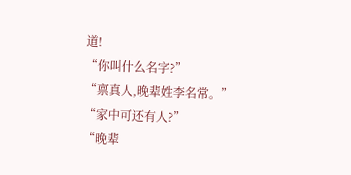道!
“你叫什么名字?”
“禀真人,晚辈姓李名常。”
“家中可还有人?”
“晚辈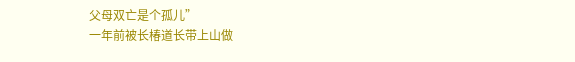父母双亡是个孤儿”
一年前被长椿道长带上山做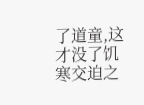了道童,这才没了饥寒交迫之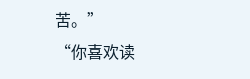苦。”
“你喜欢读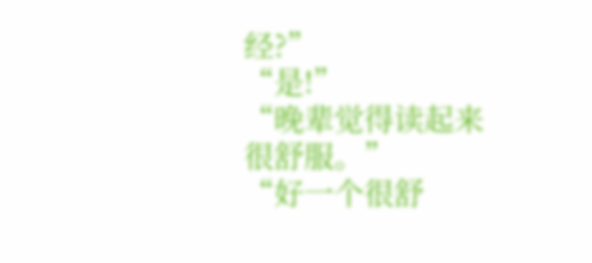经?”
“是!”
“晚辈觉得读起来很舒服。”
“好一个很舒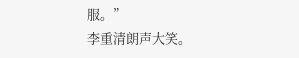服。”
李重清朗声大笑。